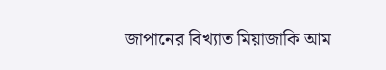জাপানের বিখ্যাত মিয়াজাকি আম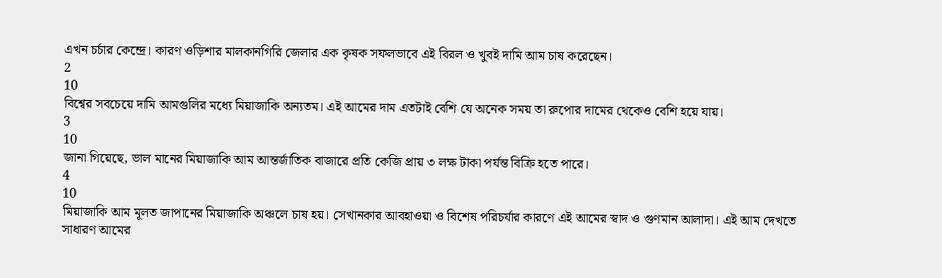এখন চর্চার কেন্দ্রে। কারণ ওড়িশার মালকানগিরি জেলার এক কৃষক সফলভাবে এই বিরল ও খুবই দামি আম চাষ করেছেন।
2
10
বিশ্বের সবচেয়ে দামি আমগুলির মধ্যে মিয়াজাকি অন্যতম। এই আমের দাম এতটাই বেশি যে অনেক সময় তা রুপোর দামের থেকেও বেশি হয়ে যায়।
3
10
জানা গিয়েছে, ভাল মানের মিয়াজাকি আম আন্তর্জাতিক বাজারে প্রতি কেজি প্রায় ৩ লক্ষ টাকা পর্যন্ত বিক্রি হতে পারে।
4
10
মিয়াজাকি আম মূলত জাপানের মিয়াজাকি অঞ্চলে চাষ হয়। সেখানকার আবহাওয়া ও বিশেষ পরিচর্যার কারণে এই আমের স্বাদ ও গুণমান আলাদা। এই আম দেখতে সাধারণ আমের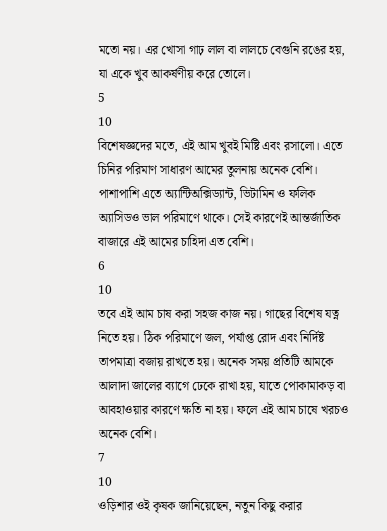মতো নয়। এর খোসা গাঢ় লাল বা লালচে বেগুনি রঙের হয়, যা একে খুব আকর্ষণীয় করে তোলে।
5
10
বিশেষজ্ঞদের মতে, এই আম খুবই মিষ্টি এবং রসালো। এতে চিনির পরিমাণ সাধারণ আমের তুলনায় অনেক বেশি। পাশাপাশি এতে অ্যান্টিঅক্সিড্যান্ট, ভিটামিন ও ফলিক অ্যাসিডও ভাল পরিমাণে থাকে। সেই কারণেই আন্তর্জাতিক বাজারে এই আমের চাহিদা এত বেশি।
6
10
তবে এই আম চাষ করা সহজ কাজ নয়। গাছের বিশেষ যত্ন নিতে হয়। ঠিক পরিমাণে জল, পর্যাপ্ত রোদ এবং নির্দিষ্ট তাপমাত্রা বজায় রাখতে হয়। অনেক সময় প্রতিটি আমকে আলাদা জালের ব্যাগে ঢেকে রাখা হয়, যাতে পোকামাকড় বা আবহাওয়ার কারণে ক্ষতি না হয়। ফলে এই আম চাষে খরচও অনেক বেশি।
7
10
ওড়িশার ওই কৃষক জানিয়েছেন, নতুন কিছু করার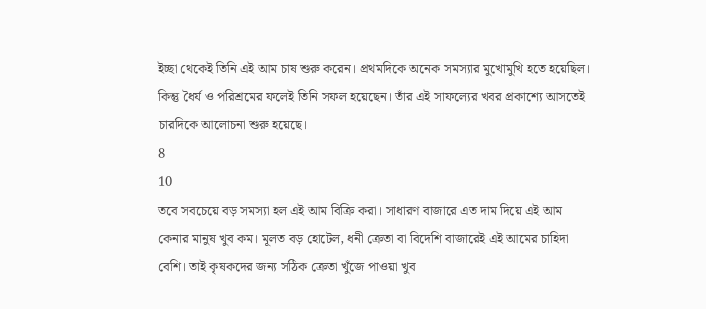ইচ্ছা থেকেই তিনি এই আম চাষ শুরু করেন। প্রথমদিকে অনেক সমস্যার মুখোমুখি হতে হয়েছিল। কিন্তু ধৈর্য ও পরিশ্রমের ফলেই তিনি সফল হয়েছেন। তাঁর এই সাফল্যের খবর প্রকাশ্যে আসতেই চারদিকে আলোচনা শুরু হয়েছে।
8
10
তবে সবচেয়ে বড় সমস্যা হল এই আম বিক্রি করা। সাধারণ বাজারে এত দাম দিয়ে এই আম কেনার মানুষ খুব কম। মূলত বড় হোটেল, ধনী ক্রেতা বা বিদেশি বাজারেই এই আমের চাহিদা বেশি। তাই কৃষকদের জন্য সঠিক ক্রেতা খুঁজে পাওয়া খুব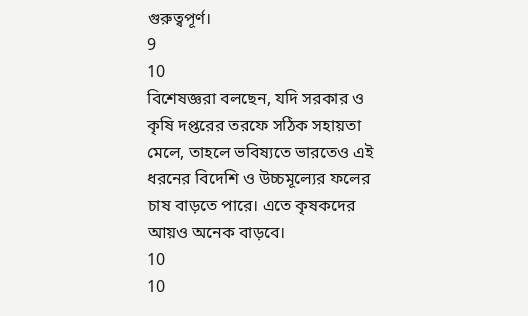গুরুত্বপূর্ণ।
9
10
বিশেষজ্ঞরা বলছেন, যদি সরকার ও কৃষি দপ্তরের তরফে সঠিক সহায়তা মেলে, তাহলে ভবিষ্যতে ভারতেও এই ধরনের বিদেশি ও উচ্চমূল্যের ফলের চাষ বাড়তে পারে। এতে কৃষকদের আয়ও অনেক বাড়বে।
10
10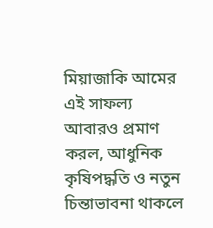মিয়াজাকি আমের এই সাফল্য আবারও প্রমাণ করল, আধুনিক কৃষিপদ্ধতি ও নতুন চিন্তাভাবনা থাকলে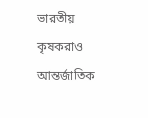ভারতীয় কৃষকরাও আন্তর্জাতিক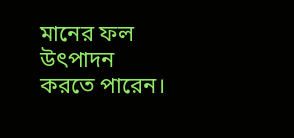মানের ফল উৎপাদন করতে পারেন।